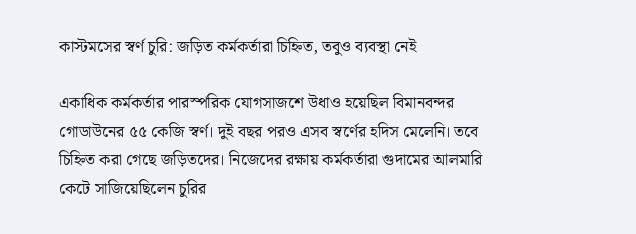কাস্টমসের স্বর্ণ চুরি: জড়িত কর্মকর্তারা চিহ্নিত, তবুও ব্যবস্থা নেই

একাধিক কর্মকর্তার পারস্পরিক যোগসাজশে উধাও হয়েছিল বিমানবন্দর গোডাউনের ৫৫ কেজি স্বর্ণ। দুই বছর পরও এসব স্বর্ণের হদিস মেলেনি। তবে চিহ্নিত করা গেছে জড়িতদের। নিজেদের রক্ষায় কর্মকর্তারা গুদামের আলমারি কেটে সাজিয়েছিলেন চুরির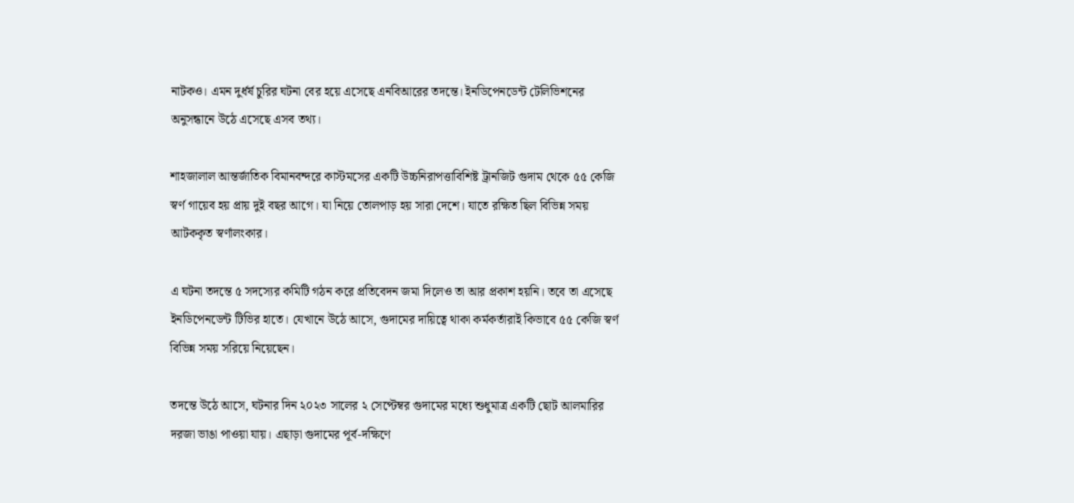নাটকও। এমন দুর্ধর্ষ চুরির ঘটনা বের হয়ে এসেছে এনবিআরের তদন্তে। ইনডিপেনডেন্ট টেলিভিশনের অনুসন্ধানে উঠে এসেছে এসব তথ্য।

শাহজালাল আন্তর্জাতিক বিমানবন্দরে কাস্টমসের একটি উচ্চনিরাপত্তাবিশিষ্ট ট্রানজিট গুদাম থেকে ৫৫ কেজি স্বর্ণ গায়েব হয় প্রায় দুই বছর আগে। যা নিয়ে তোলপাড় হয় সারা দেশে। যাতে রক্ষিত ছিল বিভিন্ন সময় আটককৃত স্বর্ণালংকার।

এ ঘটনা তদন্তে ৫ সদস্যের কমিটি গঠন করে প্রতিবেদন জমা দিলেও তা আর প্রকাশ হয়নি। তবে তা এসেছে ইনডিপেনডেন্ট টিভির হাতে। যেখানে উঠে আসে, গুদামের দায়িত্বে থাকা কর্মকর্তারাই কিভাবে ৫৫ কেজি স্বর্ণ বিভিন্ন সময় সরিয়ে নিয়েছেন।

তদন্তে উঠে আসে, ঘটনার দিন ২০২৩ সালের ২ সেপ্টেম্বর গুদামের মধ্যে শুধুমাত্র একটি ছোট আলমারির দরজা ভাঙা পাওয়া যায়। এছাড়া গুদামের পূর্ব-দক্ষিণে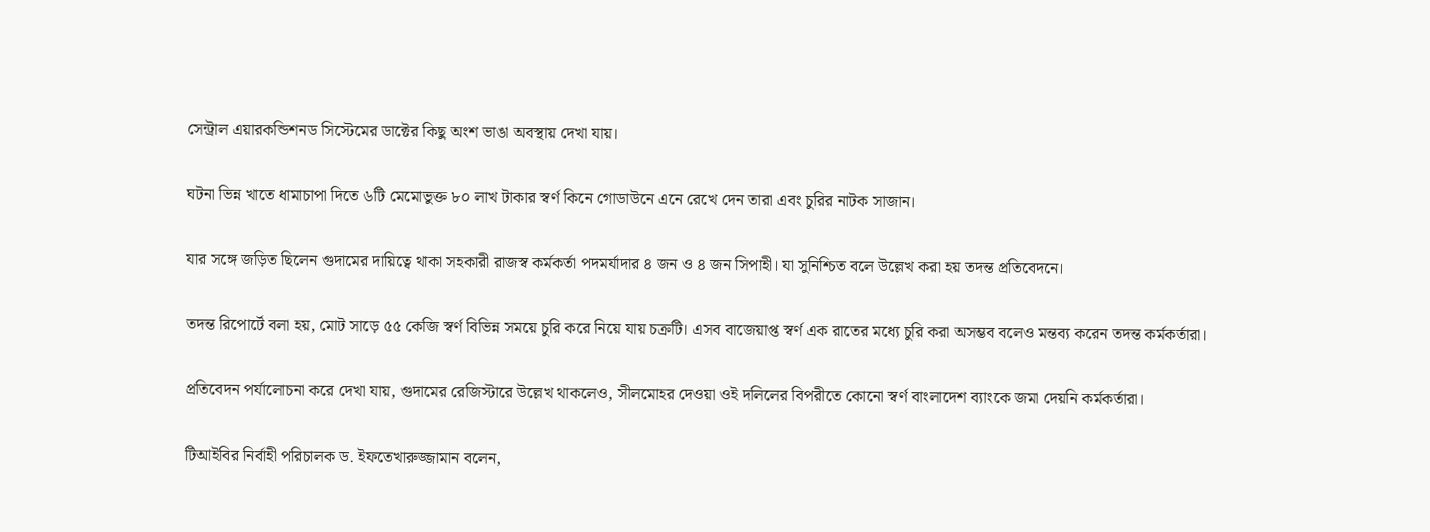সেন্ট্রাল এয়ারকন্ডিশনড সিস্টেমের ডাক্টের কিছু অংশ ভাঙা অবস্থায় দেখা যায়।

ঘটনা ভিন্ন খাতে ধামাচাপা দিতে ৬টি মেমোভুক্ত ৮০ লাখ টাকার স্বর্ণ কিনে গোডাউনে এনে রেখে দেন তারা এবং চুরির নাটক সাজান।

যার সঙ্গে জড়িত ছিলেন গুদামের দায়িত্বে থাকা সহকারী রাজস্ব কর্মকর্তা পদমর্যাদার ৪ জন ও ৪ জন সিপাহী। যা সুনিশ্চিত বলে উল্লেখ করা হয় তদন্ত প্রতিবেদনে।

তদন্ত রিপোর্টে বলা হয়, মোট সাড়ে ৫৫ কেজি স্বর্ণ বিভিন্ন সময়ে চুরি করে নিয়ে যায় চক্রটি। এসব বাজেয়াপ্ত স্বর্ণ এক রাতের মধ্যে চুরি করা অসম্ভব বলেও মন্তব্য করেন তদন্ত কর্মকর্তারা।

প্রতিবেদন পর্যালোচনা করে দেখা যায়, গুদামের রেজিস্টারে উল্লেখ থাকলেও, সীলমোহর দেওয়া ওই দলিলের বিপরীতে কোনো স্বর্ণ বাংলাদেশ ব্যাংকে জমা দেয়নি কর্মকর্তারা।

টিআইবির নির্বাহী পরিচালক ড. ইফতেখারুজ্জামান বলেন,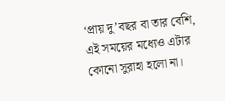‘প্রায় দু’বছর বা তার বেশি, এই সময়ের মধ্যেও এটার কোনো সুরাহা হলো না।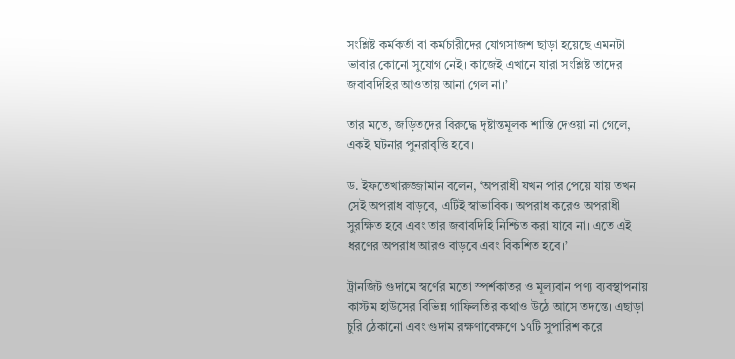সংশ্লিষ্ট কর্মকর্তা বা কর্মচারীদের যোগসাজশ ছাড়া হয়েছে এমনটা ভাবার কোনো সুযোগ নেই। কাজেই এখানে যারা সংশ্লিষ্ট তাদের জবাবদিহির আওতায় আনা গেল না।’

তার মতে, জড়িতদের বিরুদ্ধে দৃষ্টান্তমূলক শাস্তি দেওয়া না গেলে, একই ঘটনার পুনরাবৃত্তি হবে।

ড. ইফতেখারুজ্জামান বলেন, ‘অপরাধী যখন পার পেয়ে যায় তখন সেই অপরাধ বাড়বে, এটিই স্বাভাবিক। অপরাধ করেও অপরাধী সুরক্ষিত হবে এবং তার জবাবদিহি নিশ্চিত করা যাবে না। এতে এই ধরণের অপরাধ আরও বাড়বে এবং বিকশিত হবে।’

ট্রানজিট গুদামে স্বর্ণের মতো স্পর্শকাতর ও মূল্যবান পণ্য ব্যবস্থাপনায় কাস্টম হাউসের বিভিন্ন গাফিলতির কথাও উঠে আসে তদন্তে। এছাড়া চুরি ঠেকানো এবং গুদাম রক্ষণাবেক্ষণে ১৭টি সুপারিশ করে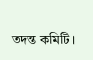তদন্ত কমিটি।